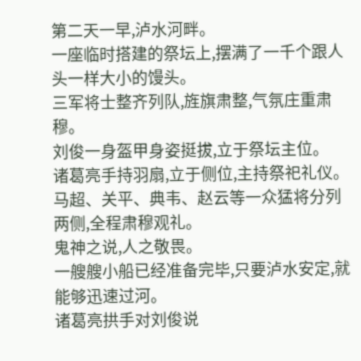第二天一早,泸水河畔。
一座临时搭建的祭坛上,摆满了一千个跟人头一样大小的馒头。
三军将士整齐列队,旌旗肃整,气氛庄重肃穆。
刘俊一身盔甲身姿挺拔,立于祭坛主位。
诸葛亮手持羽扇,立于侧位,主持祭祀礼仪。
马超、关平、典韦、赵云等一众猛将分列两侧,全程肃穆观礼。
鬼神之说,人之敬畏。
一艘艘小船已经准备完毕,只要泸水安定,就能够迅速过河。
诸葛亮拱手对刘俊说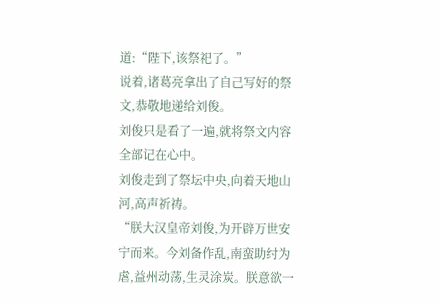道:“陛下,该祭祀了。”
说着,诸葛亮拿出了自己写好的祭文,恭敬地递给刘俊。
刘俊只是看了一遍,就将祭文内容全部记在心中。
刘俊走到了祭坛中央,向着天地山河,高声祈祷。
“朕大汉皇帝刘俊,为开辟万世安宁而来。今刘备作乱,南蛮助纣为虐,益州动荡,生灵涂炭。朕意欲一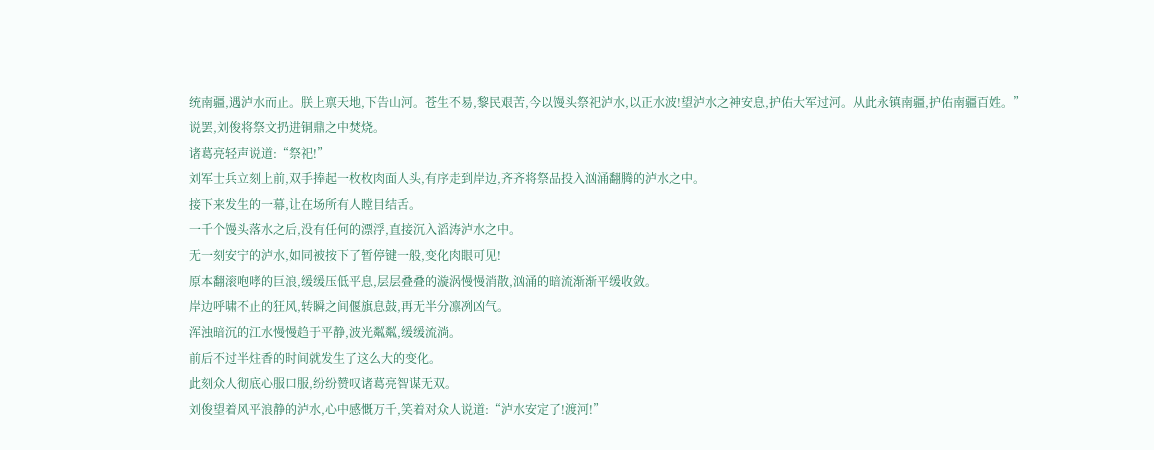统南疆,遇泸水而止。朕上禀天地,下告山河。苍生不易,黎民艰苦,今以馒头祭祀泸水,以正水波!望泸水之神安息,护佑大军过河。从此永镇南疆,护佑南疆百姓。”
说罢,刘俊将祭文扔进铜鼎之中焚烧。
诸葛亮轻声说道:“祭祀!”
刘军士兵立刻上前,双手捧起一枚枚肉面人头,有序走到岸边,齐齐将祭品投入汹涌翻腾的泸水之中。
接下来发生的一幕,让在场所有人瞠目结舌。
一千个馒头落水之后,没有任何的漂浮,直接沉入滔涛泸水之中。
无一刻安宁的泸水,如同被按下了暂停键一般,变化肉眼可见!
原本翻滚咆哮的巨浪,缓缓压低平息,层层叠叠的漩涡慢慢消散,汹涌的暗流渐渐平缓收敛。
岸边呼啸不止的狂风,转瞬之间偃旗息鼓,再无半分凛冽凶气。
浑浊暗沉的江水慢慢趋于平静,波光粼粼,缓缓流淌。
前后不过半炷香的时间就发生了这么大的变化。
此刻众人彻底心服口服,纷纷赞叹诸葛亮智谋无双。
刘俊望着风平浪静的泸水,心中感慨万千,笑着对众人说道:“泸水安定了!渡河!”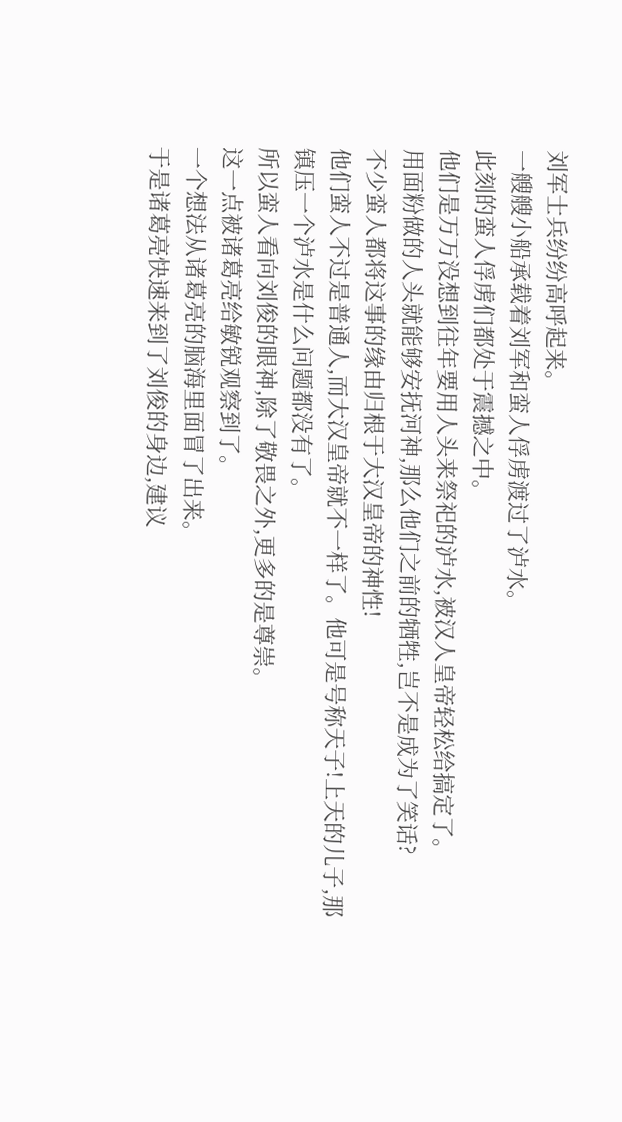刘军士兵纷纷高呼起来。
一艘艘小船承载着刘军和蛮人俘虏渡过了泸水。
此刻的蛮人俘虏们都处于震撼之中。
他们是万万没想到往年要用人头来祭祀的泸水,被汉人皇帝轻松给搞定了。
用面粉做的人头就能够安抚河神,那么他们之前的牺牲,岂不是成为了笑话?
不少蛮人都将这事的缘由归根于大汉皇帝的神性!
他们蛮人不过是普通人,而大汉皇帝就不一样了。他可是号称天子!上天的儿子,那镇压一个泸水是什么问题都没有了。
所以蛮人看向刘俊的眼神,除了敬畏之外,更多的是尊崇。
这一点被诸葛亮给敏锐观察到了。
一个想法从诸葛亮的脑海里面冒了出来。
于是诸葛亮快速来到了刘俊的身边,建议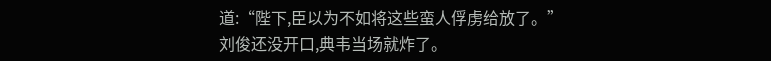道:“陛下,臣以为不如将这些蛮人俘虏给放了。”
刘俊还没开口,典韦当场就炸了。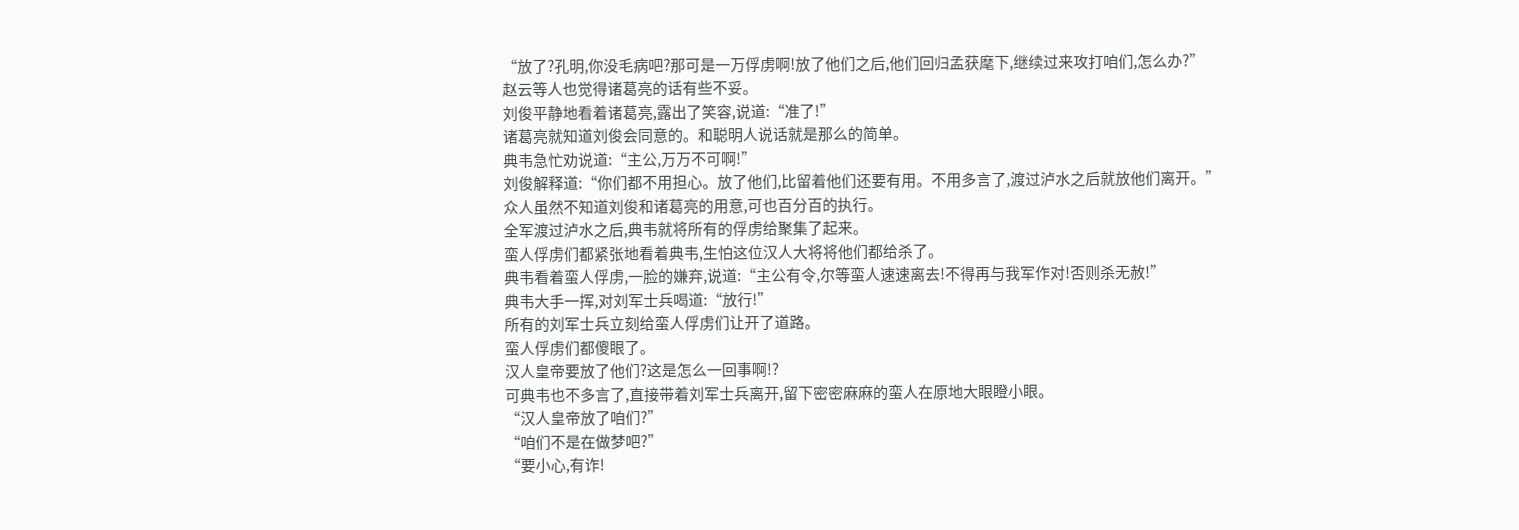“放了?孔明,你没毛病吧?那可是一万俘虏啊!放了他们之后,他们回归孟获麾下,继续过来攻打咱们,怎么办?”
赵云等人也觉得诸葛亮的话有些不妥。
刘俊平静地看着诸葛亮,露出了笑容,说道:“准了!”
诸葛亮就知道刘俊会同意的。和聪明人说话就是那么的简单。
典韦急忙劝说道:“主公,万万不可啊!”
刘俊解释道:“你们都不用担心。放了他们,比留着他们还要有用。不用多言了,渡过泸水之后就放他们离开。”
众人虽然不知道刘俊和诸葛亮的用意,可也百分百的执行。
全军渡过泸水之后,典韦就将所有的俘虏给聚集了起来。
蛮人俘虏们都紧张地看着典韦,生怕这位汉人大将将他们都给杀了。
典韦看着蛮人俘虏,一脸的嫌弃,说道:“主公有令,尔等蛮人速速离去!不得再与我军作对!否则杀无赦!”
典韦大手一挥,对刘军士兵喝道:“放行!”
所有的刘军士兵立刻给蛮人俘虏们让开了道路。
蛮人俘虏们都傻眼了。
汉人皇帝要放了他们?这是怎么一回事啊!?
可典韦也不多言了,直接带着刘军士兵离开,留下密密麻麻的蛮人在原地大眼瞪小眼。
“汉人皇帝放了咱们?”
“咱们不是在做梦吧?”
“要小心,有诈!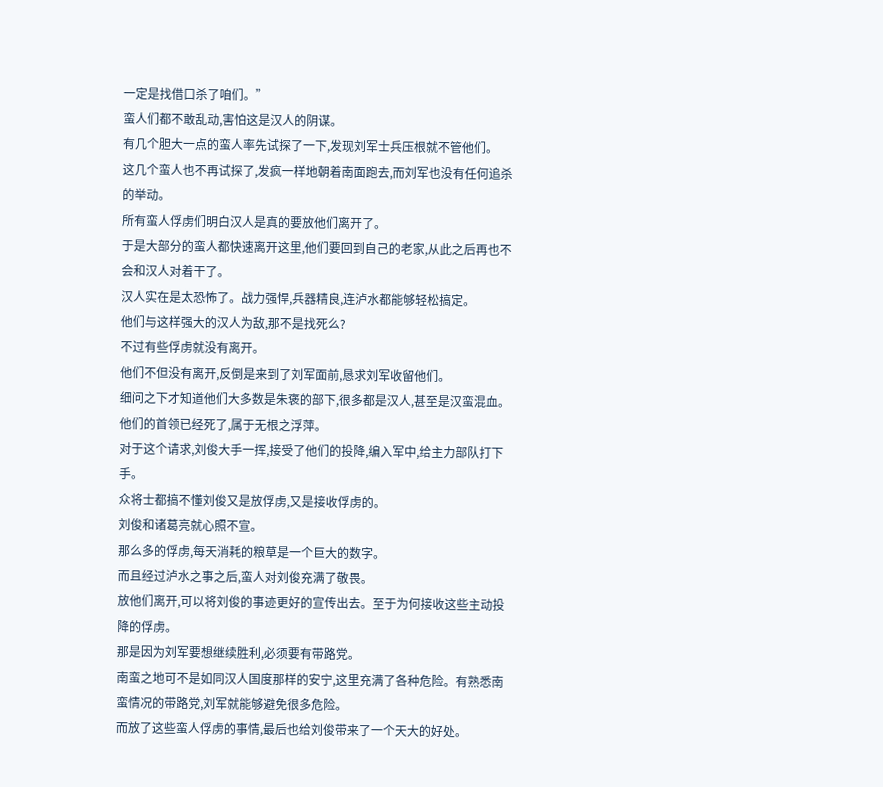一定是找借口杀了咱们。”
蛮人们都不敢乱动,害怕这是汉人的阴谋。
有几个胆大一点的蛮人率先试探了一下,发现刘军士兵压根就不管他们。
这几个蛮人也不再试探了,发疯一样地朝着南面跑去,而刘军也没有任何追杀的举动。
所有蛮人俘虏们明白汉人是真的要放他们离开了。
于是大部分的蛮人都快速离开这里,他们要回到自己的老家,从此之后再也不会和汉人对着干了。
汉人实在是太恐怖了。战力强悍,兵器精良,连泸水都能够轻松搞定。
他们与这样强大的汉人为敌,那不是找死么?
不过有些俘虏就没有离开。
他们不但没有离开,反倒是来到了刘军面前,恳求刘军收留他们。
细问之下才知道他们大多数是朱褒的部下,很多都是汉人,甚至是汉蛮混血。
他们的首领已经死了,属于无根之浮萍。
对于这个请求,刘俊大手一挥,接受了他们的投降,编入军中,给主力部队打下手。
众将士都搞不懂刘俊又是放俘虏,又是接收俘虏的。
刘俊和诸葛亮就心照不宣。
那么多的俘虏,每天消耗的粮草是一个巨大的数字。
而且经过泸水之事之后,蛮人对刘俊充满了敬畏。
放他们离开,可以将刘俊的事迹更好的宣传出去。至于为何接收这些主动投降的俘虏。
那是因为刘军要想继续胜利,必须要有带路党。
南蛮之地可不是如同汉人国度那样的安宁,这里充满了各种危险。有熟悉南蛮情况的带路党,刘军就能够避免很多危险。
而放了这些蛮人俘虏的事情,最后也给刘俊带来了一个天大的好处。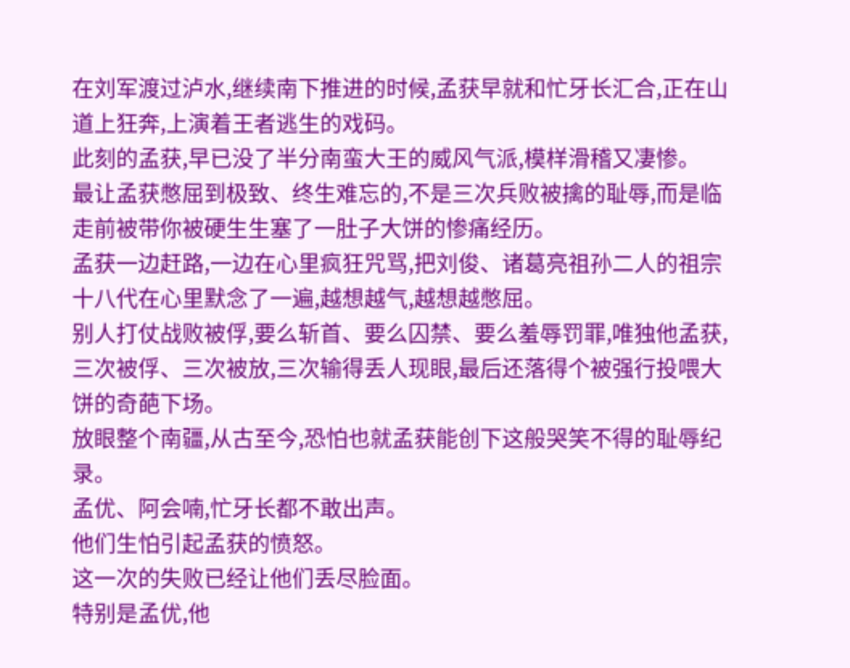在刘军渡过泸水,继续南下推进的时候,孟获早就和忙牙长汇合,正在山道上狂奔,上演着王者逃生的戏码。
此刻的孟获,早已没了半分南蛮大王的威风气派,模样滑稽又凄惨。
最让孟获憋屈到极致、终生难忘的,不是三次兵败被擒的耻辱,而是临走前被带你被硬生生塞了一肚子大饼的惨痛经历。
孟获一边赶路,一边在心里疯狂咒骂,把刘俊、诸葛亮祖孙二人的祖宗十八代在心里默念了一遍,越想越气,越想越憋屈。
别人打仗战败被俘,要么斩首、要么囚禁、要么羞辱罚罪,唯独他孟获,三次被俘、三次被放,三次输得丢人现眼,最后还落得个被强行投喂大饼的奇葩下场。
放眼整个南疆,从古至今,恐怕也就孟获能创下这般哭笑不得的耻辱纪录。
孟优、阿会喃,忙牙长都不敢出声。
他们生怕引起孟获的愤怒。
这一次的失败已经让他们丢尽脸面。
特别是孟优,他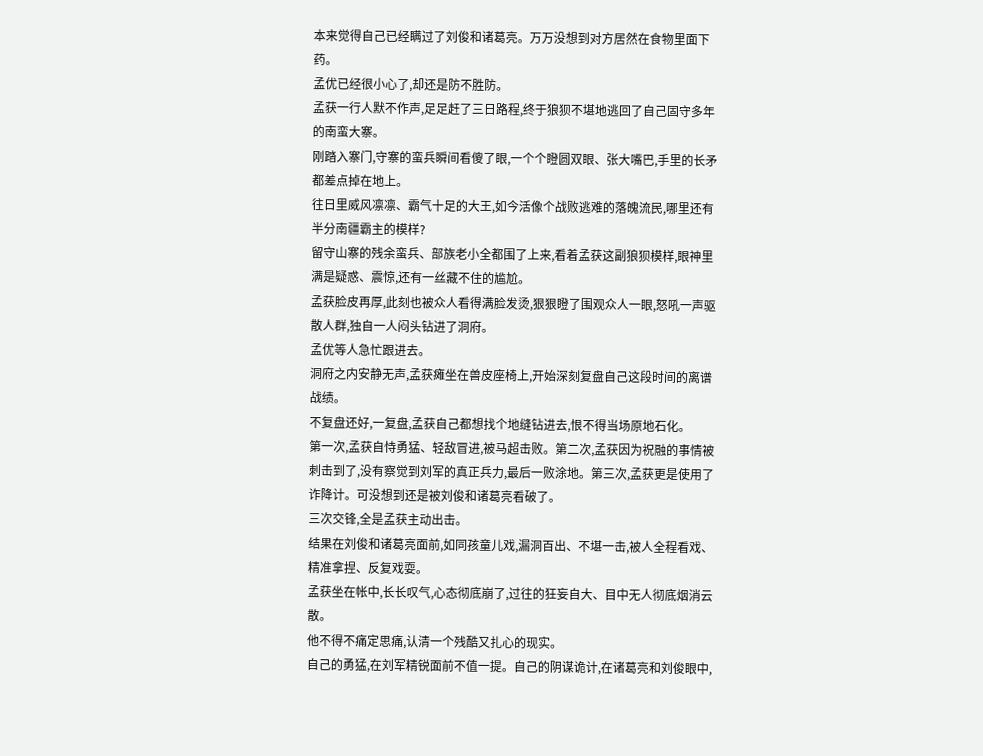本来觉得自己已经瞒过了刘俊和诸葛亮。万万没想到对方居然在食物里面下药。
孟优已经很小心了,却还是防不胜防。
孟获一行人默不作声,足足赶了三日路程,终于狼狈不堪地逃回了自己固守多年的南蛮大寨。
刚踏入寨门,守寨的蛮兵瞬间看傻了眼,一个个瞪圆双眼、张大嘴巴,手里的长矛都差点掉在地上。
往日里威风凛凛、霸气十足的大王,如今活像个战败逃难的落魄流民,哪里还有半分南疆霸主的模样?
留守山寨的残余蛮兵、部族老小全都围了上来,看着孟获这副狼狈模样,眼神里满是疑惑、震惊,还有一丝藏不住的尴尬。
孟获脸皮再厚,此刻也被众人看得满脸发烫,狠狠瞪了围观众人一眼,怒吼一声驱散人群,独自一人闷头钻进了洞府。
孟优等人急忙跟进去。
洞府之内安静无声,孟获瘫坐在兽皮座椅上,开始深刻复盘自己这段时间的离谱战绩。
不复盘还好,一复盘,孟获自己都想找个地缝钻进去,恨不得当场原地石化。
第一次,孟获自恃勇猛、轻敌冒进,被马超击败。第二次,孟获因为祝融的事情被刺击到了,没有察觉到刘军的真正兵力,最后一败涂地。第三次,孟获更是使用了诈降计。可没想到还是被刘俊和诸葛亮看破了。
三次交锋,全是孟获主动出击。
结果在刘俊和诸葛亮面前,如同孩童儿戏,漏洞百出、不堪一击,被人全程看戏、精准拿捏、反复戏耍。
孟获坐在帐中,长长叹气,心态彻底崩了,过往的狂妄自大、目中无人彻底烟消云散。
他不得不痛定思痛,认清一个残酷又扎心的现实。
自己的勇猛,在刘军精锐面前不值一提。自己的阴谋诡计,在诸葛亮和刘俊眼中,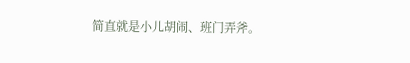简直就是小儿胡闹、班门弄斧。